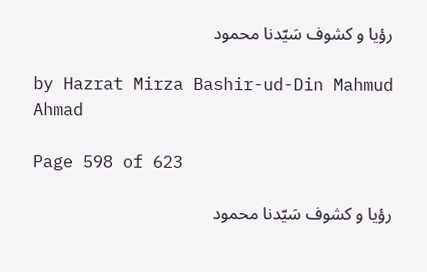رؤیا و کشوف سَیّدنا محمود

by Hazrat Mirza Bashir-ud-Din Mahmud Ahmad

Page 598 of 623

رؤیا و کشوف سَیّدنا محمود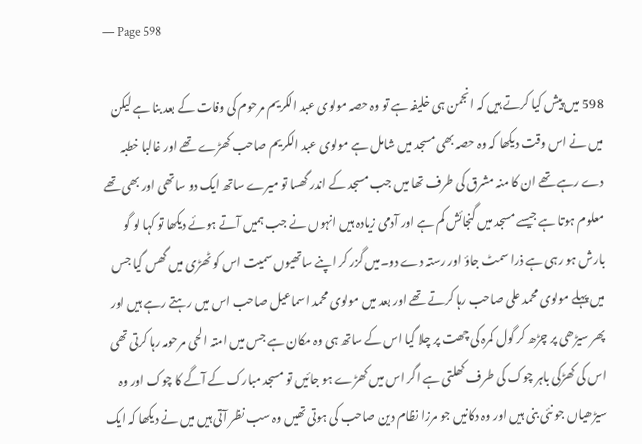— Page 598

598 میں پیش کیا کرتے ہیں کہ انجمن ہی خلیفہ ہے تو وہ حصہ مولوی عبد الکریم مرحوم کی وفات کے بعد بنا ہے لیکن میں نے اس وقت دیکھا کہ وہ حصہ بھی مسجد میں شامل ہے مولوی عبد الکریم صاحب کھڑے تھے اور غالبا خطبہ دے رہے تھے ان کا منہ مشرق کی طرف تھا میں جب مسجد کے اندر گھسا تو میرے ساتھ ایک دو ساتھی اور بھی تھے معلوم ہوتا ہے جیسے مسجد میں گنجائش کم ہے اور آدمی زیادہ ہیں انہوں نے جب ہمیں آتے ہوئے دیکھا تو کہا لو گو بارش ہو رہی ہے ذرا سمٹ جاؤ اور رستہ دے دو۔میں گزر کر اپنے ساتھیوں سمیت اس کو ٹھڑی میں گھس گیا جس میں پہلے مولوی محمد علی صاحب رہا کرتے تھے اور بعد میں مولوی محمد اسماعیل صاحب اس میں رہتے رہے ہیں اور پھر سیڑھی پر چڑھ کر گول کمرہ کی چھت پر چلا گیا اس کے ساتھ ہی وہ مکان ہے جس میں امتہ الحی مرحومہ رہا کرتی تھی اس کی کھڑکی باہر چوک کی طرف کھلتی ہے اگر اس میں کھڑے ہو جائیں تو مسجد مبارک کے آگے کا چوک اور وہ سیڑھیاں جو نئی بنی ہیں اور وہ دکانیں جو مرزا نظام دین صاحب کی ہوتی تھیں وہ سب نظر آتی ہیں میں نے دیکھا کہ ایک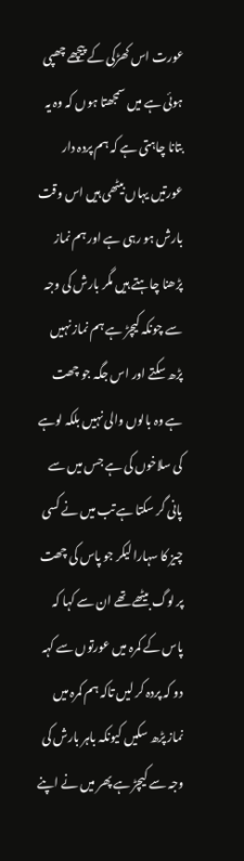عورت اس کھڑکی کے پیچھے چھپی ہوئی ہے میں سمجھتا ہوں کہ وہ یہ بتانا چاہتی ہے کہ ہم پردہ دار عورتیں یہاں بیٹھی ہیں اس وقت بارش ہو رہی ہے اور ہم نماز پڑھنا چاہتے ہیں مگر بارش کی وجہ سے چونکہ کیچڑ ہے ہم نماز نہیں پڑھ سکتے اور اس جگہ جو چھت ہے وہ بالوں والی نہیں بلکہ لوہے کی سلاخوں کی ہے جس میں سے پانی گر سکتا ہے تب میں نے کسی چیز کا سہارا لیکر جو پاس کی چھت پر لوگ بیٹھے تھے ان سے کہا کہ پاس کے کمرہ میں عورتوں سے کہہ دو کہ پردہ کر لیں تاکہ ہم کمرہ میں نماز پڑھ سکیں کیونکہ باہر بارش کی وجہ سے کیچڑ ہے پھر میں نے اپنے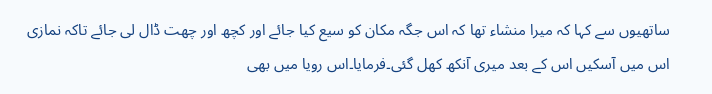ساتھیوں سے کہا کہ میرا منشاء تھا کہ اس جگہ مکان کو سیع کیا جائے اور کچھ اور چھت ڈال لی جائے تاکہ نمازی اس میں آسکیں اس کے بعد میری آنکھ کھل گئی۔فرمایا۔اس رویا میں بھی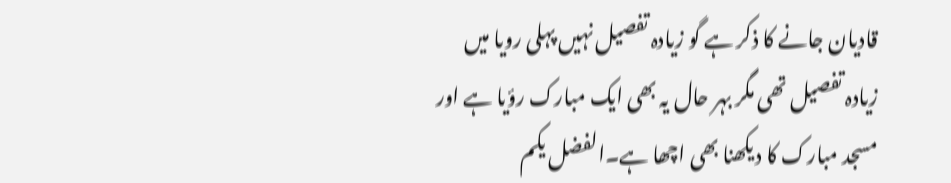قادیان جانے کا ذکر ہے گو زیادہ تفصیل نہیں پہلی رویا میں زیادہ تفصیل تھی مگر بہر حال یہ بھی ایک مبارک رؤیا ہے اور مسجد مبارک کا دیکھنا بھی اچھا ہے۔الفضل یکم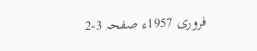فروری 1957ء صفحہ 3-2